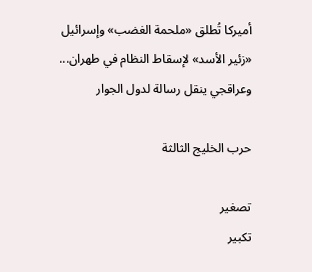أميركا تُطلق «ملحمة الغضب» وإسرائيل «زئير الأسد» لإسقاط النظام في طهران... وعراقجي ينقل رسالة لدول الجوار

حرب الخليج الثالثة

تصغير
تكبير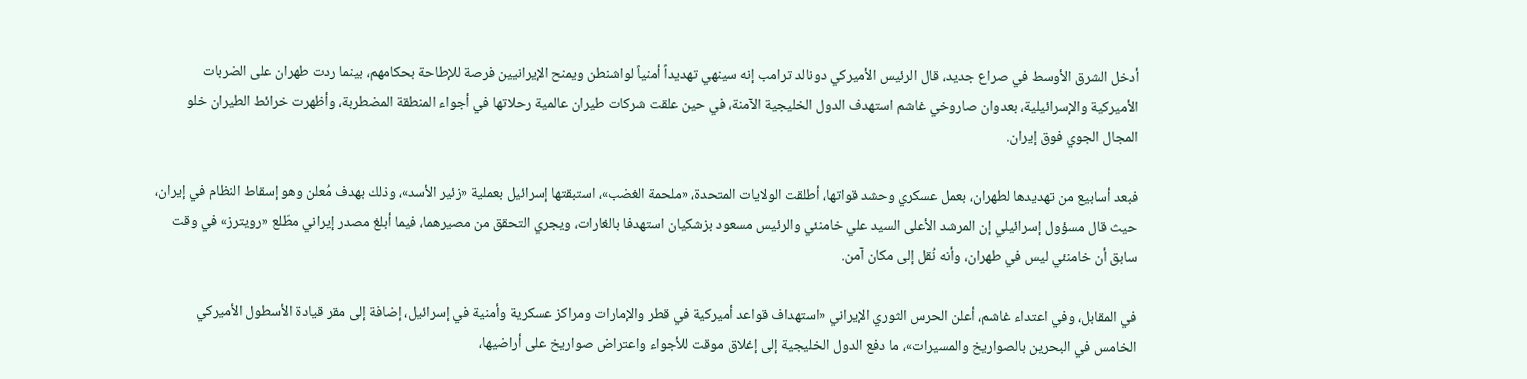أدخل الشرق الأوسط في صراع جديد، قال الرئيس الأميركي دونالد ترامب إنه سينهي تهديداً أمنياً لواشنطن ويمنح الإيرانيين فرصة للإطاحة بحكامهم، بينما ردت طهران على الضربات الأميركية والإسرائيلية، بعدوان صاروخي غاشم استهدف الدول الخليجية الآمنة، في حين علقت شركات طيران عالمية رحلاتها في أجواء المنطقة المضطربة، وأظهرت خرائط الطيران خلو المجال الجوي فوق إيران.

فبعد أسابيع من تهديدها لطهران، بعمل عسكري وحشد قواتها، أطلقت الولايات المتحدة، «ملحمة الغضب»، استبقتها إسرائيل بعملية «زئير الأسد»، وذلك بهدف مُعلن وهو إسقاط النظام في إيران، حيث قال مسؤول إسرائيلي إن المرشد الأعلى السيد علي خامنئي والرئيس مسعود بزشكيان استهدفا بالغارات، ويجري التحقق من مصيرهما، فيما أبلغ مصدر إيراني مطّلع «رويترز» في وقت سابق أن خامنئي ليس في طهران، وأنه نُقل ‌إلى مكان آمن.

في المقابل، وفي اعتداء غاشم، أعلن الحرس الثوري الإيراني «استهداف قواعد أميركية في قطر والإمارات ومراكز عسكرية وأمنية في إسرائيل، إضافة إلى مقر قيادة الأسطول الأميركي الخامس في البحرين بالصواريخ والمسيرات»، ما دفع الدول الخليجية إلى إغلاق موقت للأجواء واعتراض صواريخ على أراضيها،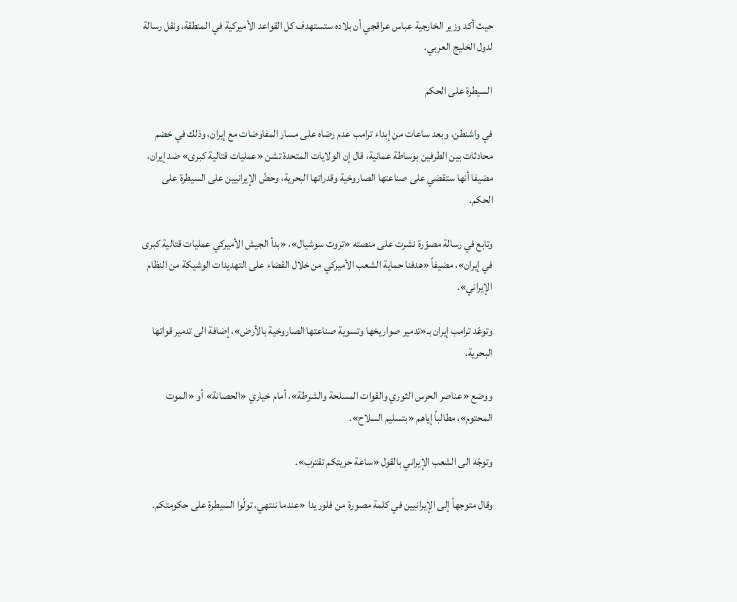حيث أكد وزير الخارجية عباس عراقجي أن بلاده ستستهدف كل القواعد الأميركية في المنطقة، ونقل رسالة لدول الخليج العربي.

السيطرة على الحكم

في واشنطن، وبعد ساعات من إبداء ترامب عدم رضاه على مسار المفاوضات مع إيران، وذلك في خضم محادثات بين الطرفين بوساطة عمانية، قال إن الولايات المتحدة تشن «عمليات قتالية كبرى» ضد إيران، مضيفا أنها ستقضي على صناعتها الصاروخية وقدراتها البحرية، وحضّ الإيرانيين على السيطرة على الحكم.

وتابع في رسالة مصوّرة نشرت على منصته «تروث سوشيال»، «بدأ الجيش الأميركي عمليات قتالية كبرى في إيران»، مضيفاً «هدفنا حماية الشعب الأميركي من خلال القضاء على التهديدات الوشيكة من النظام الإيراني».

وتوعّد ترامب إيران بـ«تدمير صواريخها وتسوية صناعتها الصاروخية بالأرض»، إضافة الى تدمير قواتها البحرية.

ووضع «عناصر الحرس الثوري والقوات المسلحة والشرطة»، أمام خياري «الحصانة» أو «الموت المحتوم»، مطالباً إياهم «بتسليم السلاح».

وتوجّه الى الشعب الإيراني بالقول «ساعة حريتكم تقترب».

وقال متوجهاً إلى الإيرانيين في كلمة مصورة من فلوريدا «عندما ننتهي، تولّوا السيطرة على حكومتكم.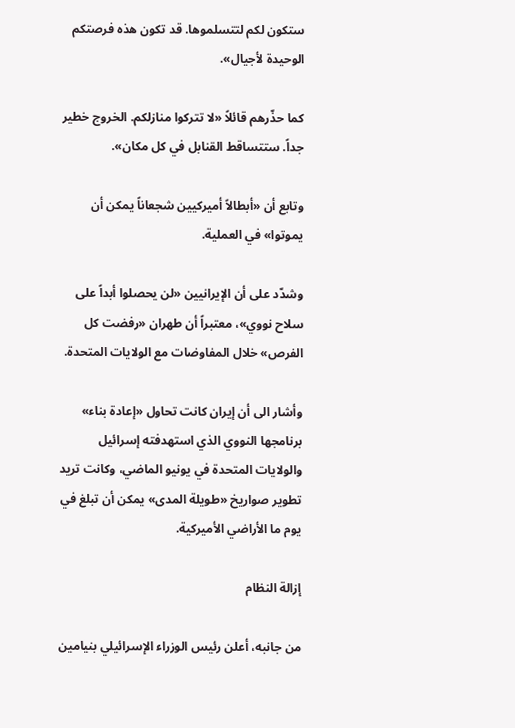ستكون لكم لتتسلموها. قد تكون هذه فرصتكم الوحيدة لأجيال».

كما حذّرهم قائلاً «لا تتركوا منازلكم. الخروج خطير جداً. ستتساقط القنابل في كل مكان».

وتابع أن «أبطالاً أميركيين شجعاناً يمكن أن يموتوا» في العملية.

وشدّد على أن الإيرانيين «لن يحصلوا أبداً على سلاح نووي»، معتبراً أن طهران «رفضت كل الفرص» خلال المفاوضات مع الولايات المتحدة.

وأشار الى أن إيران كانت تحاول «إعادة بناء» برنامجها النووي الذي استهدفته إسرائيل والولايات المتحدة في يونيو الماضي، وكانت تريد تطوير صواريخ «طويلة المدى» يمكن أن تبلغ في يوم ما الأراضي الأميركية.

إزالة النظام

من جانبه، أعلن رئيس الوزراء الإسرائيلي بنيامين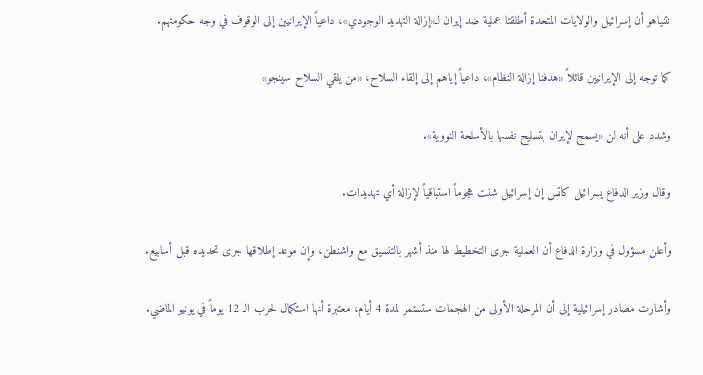نتنياهو أن إسرائيل والولايات المتحدة أطلقتا عملية ضد إيران لـ«إزالة التهديد الوجودي»، داعياً الإيرانيين إلى الوقوف في وجه حكومتهم.

كما توجه إلى الإيرانيين قائلاً «هدفنا إزالة النظام»، داعياً إياهم إلى إلقاء السلاح، «من يلقي السلاح سينجو»

وشدد على أنه لن «يسمح لإيران بتسليح نفسها بالأسلحة النووية».

وقال وزير الدفاع يسرائيل كاتس إن إسرائيل شنت هجوماً استباقياً لإزالة أي تهديدات.

وأعلن مسؤول في وزارة الدفاع أن العملية جرى التخطيط لها منذ أشهر بالتنسيق مع واشنطن، وإن موعد إطلاقها جرى تحديده قبل أسابيع.

وأشارت مصادر إسرائيلية إلى أن المرحلة الأولى من الهجمات ستستمر لمدة 4 أيام، معتبرة أنها استكمال لحرب الـ 12 يوماً في يونيو الماضي.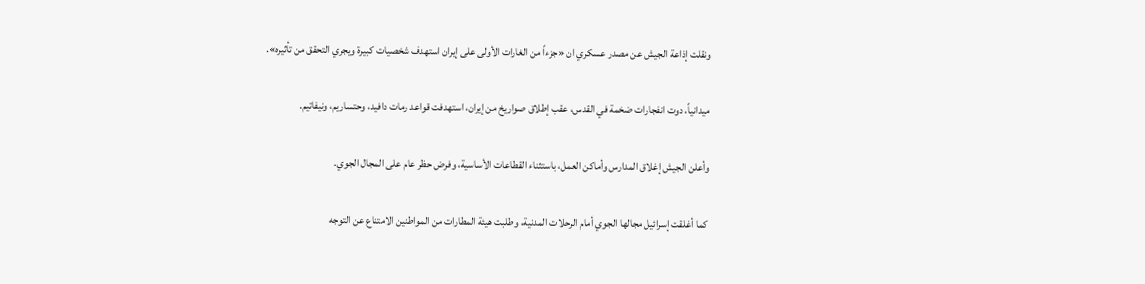ونقلت إذاعة الجيش عن مصدر عسكري ان «جزءاً من الغارات الأولى على إيران استهدف شخصيات كبيرة ويجري التحقق من تأثيره».

ميدانياً، دوت انفجارات ضخمة في القدس، عقب إطلاق صواريخ من إيران، استهدفت قواعد رمات دافيد، وحتساريم، ونيفاتيم.

وأعلن الجيش إغلاق المدارس وأماكن العمل، باستثناء القطاعات الأساسية، وفرض حظر عام على المجال الجوي.

كما أغلقت إسرائيل مجالها الجوي أمام الرحلات المدنية، وطلبت هيئة المطارات من المواطنين الامتناع عن التوجه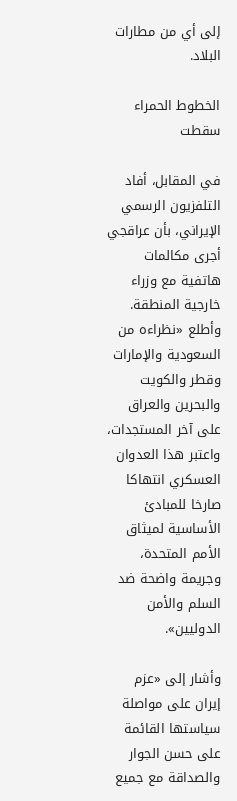إلى أي من مطارات البلاد.

الخطوط الحمراء سقطت

في المقابل، أفاد التلفزيون الرسمي الإيراني، بأن عراقجي أجرى مكالمات هاتفية مع وزراء خارجية المنطقة. وأطلع «نظراءه من السعودية والإمارات وقطر والكويت والبحرين والعراق على آخر المستجدات، واعتبر هذا العدوان العسكري انتهاكا صارخا للمبادئ الأساسية لميثاق الأمم المتحدة، وجريمة واضحة ضد السلم والأمن الدوليين».

وأشار إلى «عزم إيران على مواصلة سياستها القائمة على حسن الجوار والصداقة مع جميع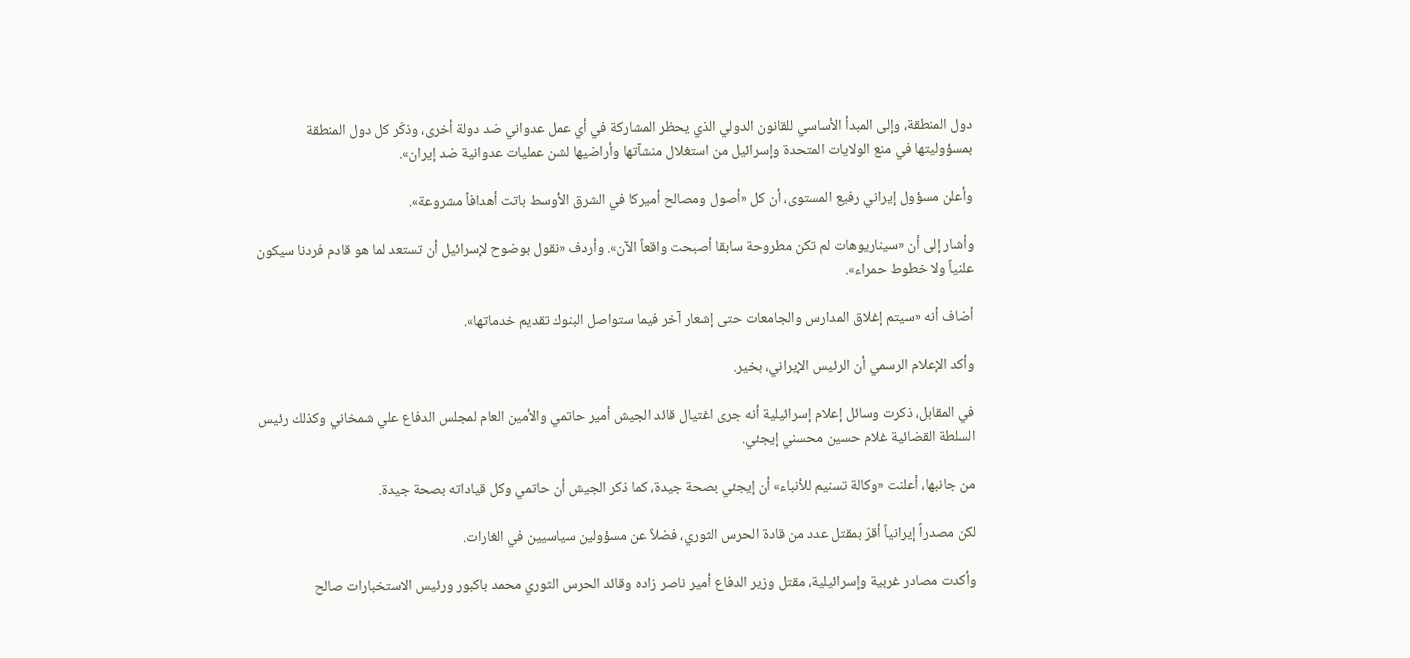دول المنطقة، وإلى المبدأ الأساسي للقانون الدولي الذي يحظر المشاركة في أي عمل عدواني ضد دولة أخرى، وذكّر كل دول المنطقة بمسؤوليتها في منع الولايات المتحدة وإسرائيل من استغلال منشآتها وأراضيها لشن عمليات عدوانية ضد إيران».

وأعلن مسؤول إيراني رفيع المستوى، أن كل «أصول ومصالح أميركا في الشرق الأوسط باتت أهدافاً مشروعة».

وأشار إلى أن «سيناريوهات لم تكن مطروحة سابقا أصبحت واقعاً الآن». وأردف «نقول بوضوح لإسرائيل أن تستعد لما هو قادم فردنا سيكون علنياً ولا خطوط حمراء».

أضاف أنه «سيتم إغلاق المدارس والجامعات حتى إشعار آخر فيما ستواصل البنوك تقديم خدماتها».

وأكد الإعلام الرسمي أن الرئيس الإيراني، بخير.

في المقابل، ذكرت وسائل إعلام إسرائيلية أنه جرى اغتيال قائد الجيش أمير حاتمي والأمين العام لمجلس الدفاع علي شمخاني وكذلك رئيس السلطة القضائية غلام حسين محسني إيجئي.

من جانبها، أعلنت «وكالة تسنيم للأنباء» أن إيجئي بصحة جيدة، كما ذكر الجيش أن حاتمي وكل قياداته بصحة جيدة.

لكن مصدراً إيرانياً أقرّ بمقتل عدد من قادة الحرس الثوري، فضلاً عن مسؤولين سياسيين في الغارات.

وأكدت مصادر غربية وإسرائيلية، مقتل وزير الدفاع أمير ناصر زاده وقائد الحرس الثوري محمد باكبور ورئيس الاستخبارات صالح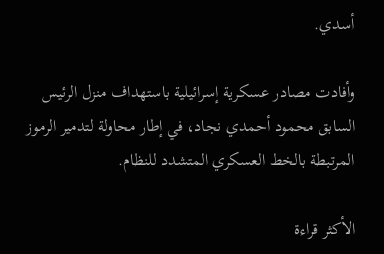أسدي.

وأفادت مصادر عسكرية إسرائيلية باستهداف منزل الرئيس السابق محمود أحمدي نجاد، في إطار محاولة لتدمير الرموز المرتبطة بالخط العسكري المتشدد للنظام.

الأكثر قراءة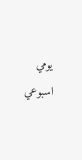يومي
اسبوعي